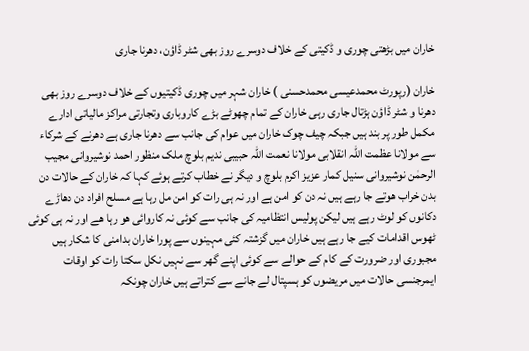خاران میں بڑھتی چوری و ڈکیتی کے خلاف دوسرے روز بھی شٹر ڈاؤن، دھرنا جاری

خاران (رپورٹ محمدعیسی محمدحسنی ) خاران شہر میں چوری ڈکیتیوں کے خلاف دوسرے روز بھی دھرنا و شٹر ڈاؤن ہڑتال جاری رہی خاران کے تمام چھوٹے بڑے کاروباری وتجارتی مراکز مالیاتی ادارے مکمل طور پر بند ہیں جبکہ چیف چوک خاران میں عوام کی جانب سے دھرنا جاری ہے دھرنے کے شرکاء سے مولانا عظمت اللہ انقلابی مولانا نعمت اللہ حبیبی ندیم بلوچ ملک منظور احمد نوشیروانی مجیب الرحمٰن نوشیروانی سنیل کمار عزیز اکرم بلوچ و دیگر نے خطاب کرتے ہوئے کہا کہ خاران کے حالات دن بدن خراب ھوتے جا رہے ہیں نہ دن کو امن ہے اور نہ ہی رات کو امن مل رہا ہے مسلح افراد دن دھاڑے دکانوں کو لوٹ رہے ہیں لیکن پولیس انتظامیہ کی جانب سے کوئی نہ کاروائی ھو رہا ھے اور نہ ہی کوئی ٹھوس اقدامات کیے جا رہے ہیں خاران میں گزشتہ کئی مہینوں سے پورا خاران بدامنی کا شکار ہیں مجبوری اور ضرورت کے کام کے حوالے سے کوئی اپنے گھر سے نہیں نکل سکتا رات کو اوقات ایمرجنسی حالات میں مریضوں کو ہسپتال لے جانے سے کتراتے ہیں خاران چونکہ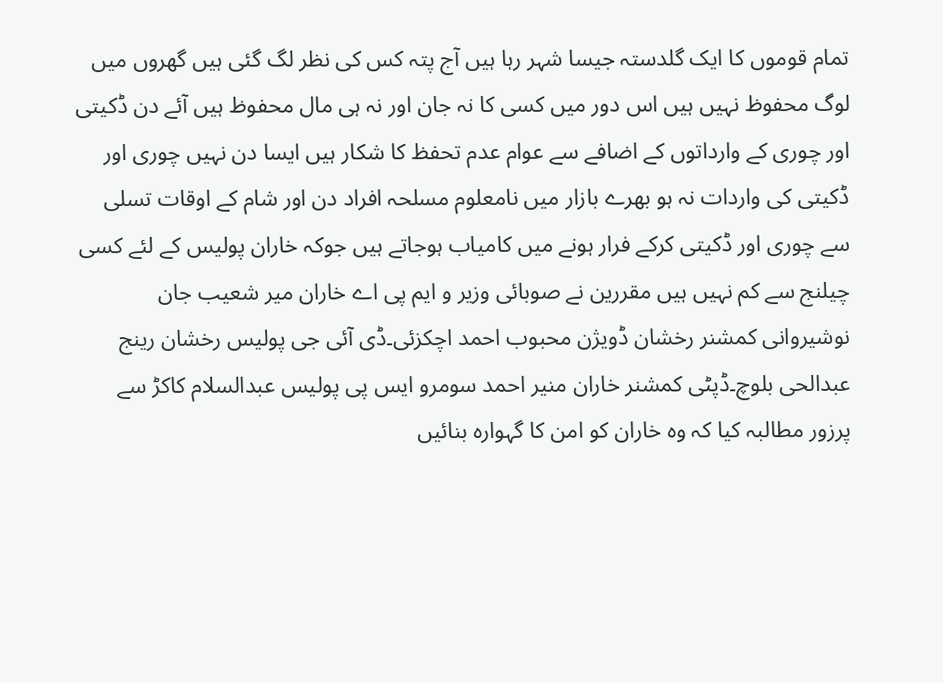تمام قوموں کا ایک گلدستہ جیسا شہر رہا ہیں آج پتہ کس کی نظر لگ گئی ہیں گھروں میں لوگ محفوظ نہیں ہیں اس دور میں کسی کا نہ جان اور نہ ہی مال محفوظ ہیں آئے دن ڈکیتی اور چوری کے وارداتوں کے اضافے سے عوام عدم تحفظ کا شکار ہیں ایسا دن نہیں چوری اور ڈکیتی کی واردات نہ ہو بھرے بازار میں نامعلوم مسلحہ افراد دن اور شام کے اوقات تسلی سے چوری اور ڈکیتی کرکے فرار ہونے میں کامیاب ہوجاتے ہیں جوکہ خاران پولیس کے لئے کسی چیلنج سے کم نہیں ہیں مقررین نے صوبائی وزیر و ایم پی اے خاران میر شعیب جان نوشیروانی کمشنر رخشان ڈویژن محبوب احمد اچکزئی۔ڈی آئی جی پولیس رخشان رینج عبدالحی بلوچ۔ڈپٹی کمشنر خاران منیر احمد سومرو ایس پی پولیس عبدالسلام کاکڑ سے پرزور مطالبہ کیا کہ وہ خاران کو امن کا گہوارہ بنائیں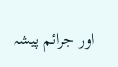اور جرائم پیشہ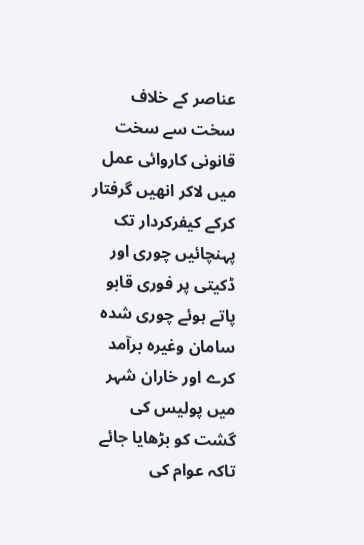عناصر کے خلاف سخت سے سخت قانونی کاروائی عمل میں لاکر انھیں گرفتار کرکے کیفرکردار تک پہنچائیں چوری اور ڈکیتی پر فوری قابو پاتے ہوئے چوری شدہ سامان وغیرہ برآمد کرے اور خاران شہر میں پولیس کی گشت کو بڑھایا جائے تاکہ عوام کی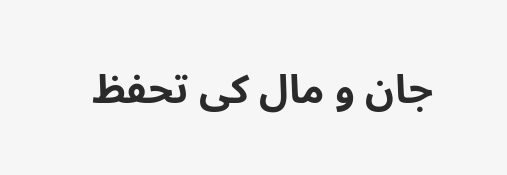جان و مال کی تحفظ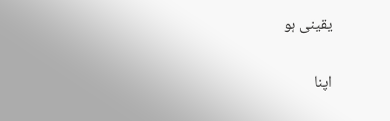یقینی ہو

اپنا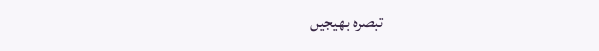تبصرہ بھیجیں